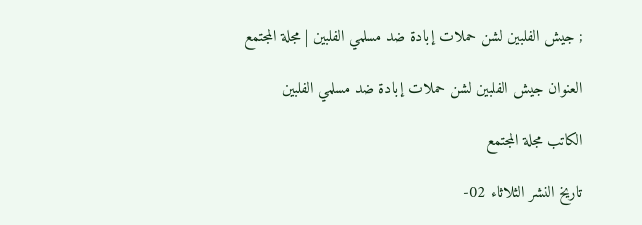; جيش الفلبين لشن حملات إبادة ضد مسلمي الفلبين | مجلة المجتمع

العنوان جيش الفلبين لشن حملات إبادة ضد مسلمي الفلبين

الكاتب مجلة المجتمع

تاريخ النشر الثلاثاء 02-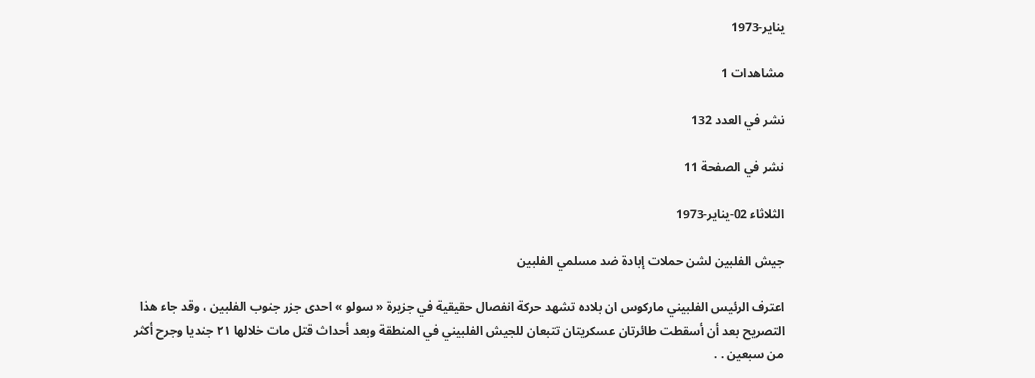يناير-1973

مشاهدات 1

نشر في العدد 132

نشر في الصفحة 11

الثلاثاء 02-يناير-1973

جيش الفلبين لشن حملات إبادة ضد مسلمي الفلبين

اعترف الرئيس الفلبيني ماركوس ان بلاده تشهد حركة انفصال حقيقية في جزيرة « سولو » احدى جزر جنوب الفلبين ، وقد جاء هذا التصريح بعد أن أسقطت طائرتان عسکریتان تتبعان للجيش الفلبيني في المنطقة وبعد أحداث قتل مات خلالها ۲۱ جنديا وجرح أكثر من سبعين . .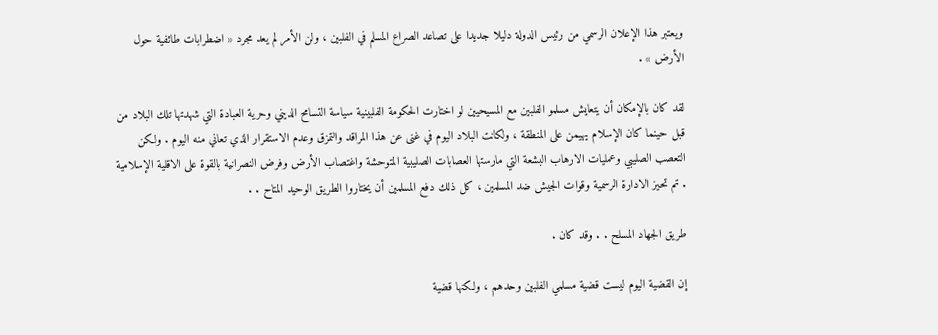ويعتبر هذا الإعلان الرسمي من رئيس الدولة دليلا جديدا على تصاعد الصراع المسلم في الفلبين ، ولن الأمر لم يعد مجرد « اضطرابات طائفية حول الأرض » .

لقد كان بالإمكان أن يتعايش مسلمو الفلبين مع المسيحيين لو اختارت الحكومة الفلبينية سياسة التسامح الديني وحرية العبادة التي شهدتها تلك البلاد من قبل حينما كان الإسلام يهيمن على المنطقة ، ولكانت البلاد اليوم في غنى عن هذا المراقد والتمزق وعدم الاستقرار الذي تعاني منه اليوم . ولكن التعصب الصليبي وعمليات الارهاب البشعة التي مارستها العصابات الصليبية المتوحشة واغتصاب الأرض وفرض النصرانية بالقوة على الاقلية الإسلامية . تم تحيز الادارة الرسمية وقوات الجيش ضد المسلمين ، كل ذلك دفع المسلمين أن يختاروا الطريق الوحيد المتاح . .

طريق الجهاد المسلح . . وقد كان .

إن القضية اليوم ليست قضية مسلمي الفلبين وحدهم ، ولكنها قضية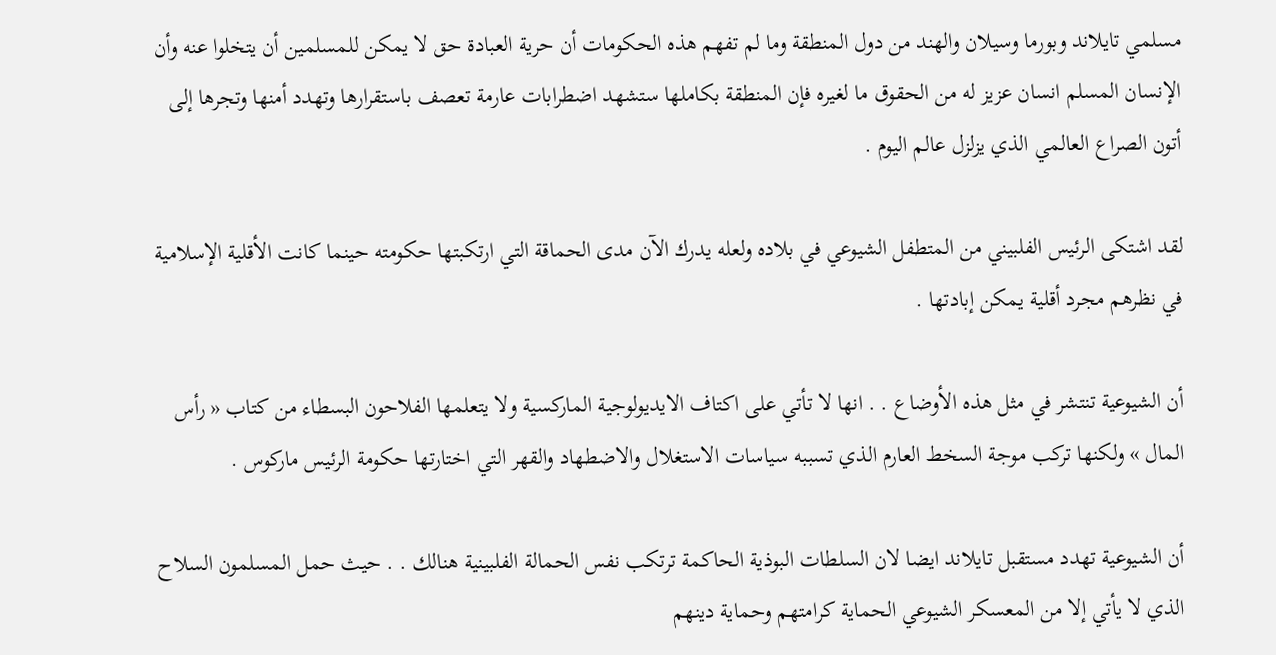مسلمي تايلاند وبورما وسيلان والهند من دول المنطقة وما لم تفهم هذه الحكومات أن حرية العبادة حق لا يمكن للمسلمين أن يتخلوا عنه وأن الإنسان المسلم انسان عزیز له من الحقوق ما لغيره فإن المنطقة بكاملها ستشهد اضطرابات عارمة تعصف باستقرارها وتهدد أمنها وتجرها إلى أتون الصراع العالمي الذي يزلزل عالم اليوم .

لقد اشتكى الرئيس الفلبيني من المتطفل الشيوعي في بلاده ولعله يدرك الآن مدى الحماقة التي ارتكبتها حكومته حينما كانت الأقلية الإسلامية في نظرهم مجرد أقلية يمكن إبادتها .

أن الشيوعية تنتشر في مثل هذه الأوضاع . . انها لا تأتي على اكتاف الايديولوجية الماركسية ولا يتعلمها الفلاحون البسطاء من كتاب « رأس المال » ولكنها تركب موجة السخط العارم الذي تسببه سياسات الاستغلال والاضطهاد والقهر التي اختارتها حكومة الرئيس ماركوس .

أن الشيوعية تهدد مستقبل تايلاند ايضا لان السلطات البوذية الحاكمة ترتكب نفس الحمالة الفلبينية هنالك . . حيث حمل المسلمون السلاح الذي لا يأتي إلا من المعسكر الشيوعي الحماية كرامتهم وحماية دينهم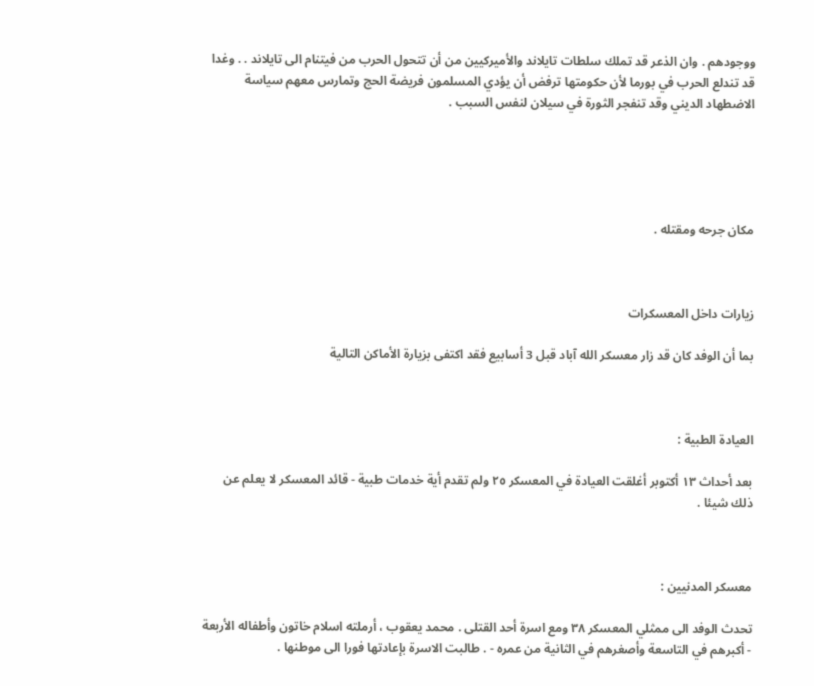ووجودهم . وان الذعر قد تملك سلطات تايلاند والأميركيين من أن تتحول الحرب من فيتنام الى تايلاند . . وغدا قد تندلع الحرب في بورما لأن حكومتها ترفض أن يؤدي المسلمون فريضة الحج وتمارس معهم سياسة الاضطهاد الديني وقد تنفجر الثورة في سيلان لنفس السبب .





مكان جرحه ومقتله .



زيارات داخل المعسكرات

بما أن الوفد كان قد زار معسكر الله آباد قبل 3 أسابيع فقد اكتفى بزيارة الأماكن التالية



العيادة الطبية :

بعد أحداث ۱۳ أكتوبر أغلقت العيادة في المعسكر ٢٥ ولم تقدم أية خدمات طبية - قائد المعسكر لا يعلم عن ذلك شيئا .



معسكر المدنيين :

تحدث الوفد الى ممثلي المعسكر ۳۸ ومع اسرة أحد القتلى . محمد يعقوب ، أرملته اسلام خاتون وأطفاله الأربعة - أكبرهم في التاسعة وأصغرهم في الثانية من عمره - . طالبت الاسرة بإعادتها فورا الى موطنها .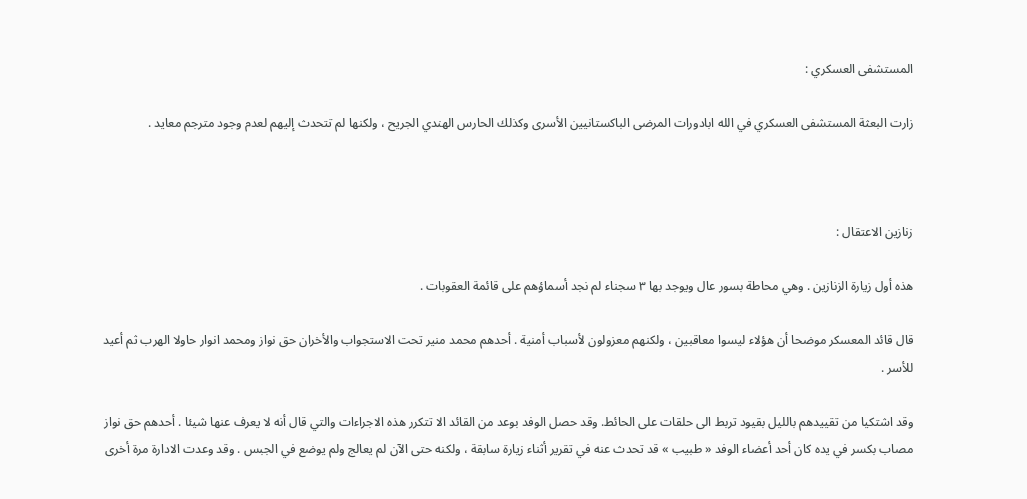المستشفى العسكري :

زارت البعثة المستشفى العسكري في الله ابادورات المرضى الباكستانيين الأسرى وكذلك الحارس الهندي الجريح ، ولكنها لم تتحدث إليهم لعدم وجود مترجم معاید .



زنازين الاعتقال :

هذه أول زيارة الزنازين . وهي محاطة بسور عال ويوجد بها ۳ سجناء لم نجد أسماؤهم على قائمة العقوبات .

قال قائد المعسكر موضحا أن هؤلاء ليسوا معاقبين ، ولكنهم معزولون لأسباب أمنية . أحدهم محمد منير تحت الاستجواب والأخران حق نواز ومحمد انوار حاولا الهرب ثم أعيد للأسر .

وقد اشتكيا من تقييدهم بالليل بقيود تربط الى حلقات على الحائط. وقد حصل الوفد بوعد من القائد الا تتكرر هذه الاجراءات والتي قال أنه لا يعرف عنها شيئا . أحدهم حق نواز مصاب بكسر في يده كان أحد أعضاء الوفد « طبيب » قد تحدث عنه في تقرير أثناء زيارة سابقة ، ولكنه حتى الآن لم يعالج ولم يوضع في الجبس . وقد وعدت الادارة مرة أخرى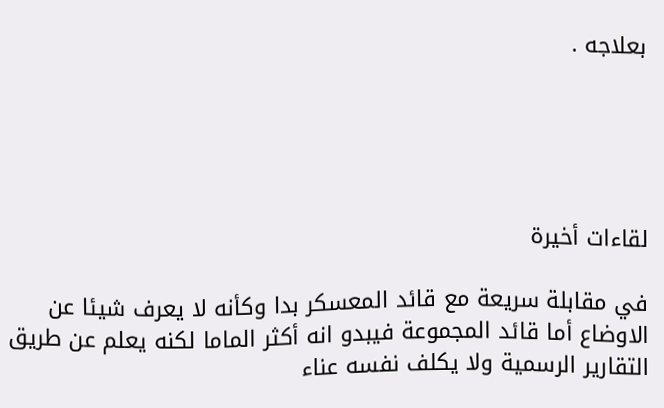بعلاجه .





لقاءات أخيرة

في مقابلة سريعة مع قائد المعسكر بدا وكأنه لا يعرف شيئا عن الاوضاع أما قائد المجموعة فيبدو انه أكثر الماما لكنه يعلم عن طريق التقارير الرسمية ولا يكلف نفسه عناء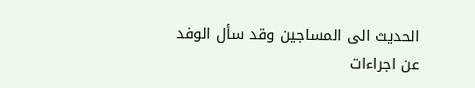الحديث الى المساجين وقد سأل الوفد عن اجراءات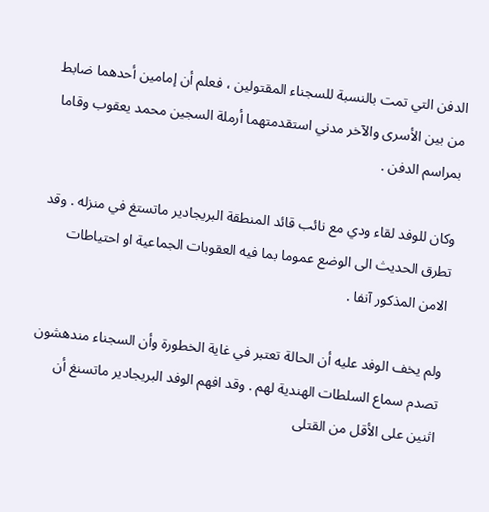الدفن التي تمت بالنسبة للسجناء المقتولين ، فعلم أن إمامين أحدهما ضابط من بين الأسرى والآخر مدني استقدمتهما أرملة السجين محمد يعقوب وقاما بمراسم الدفن .

وكان للوفد لقاء ودي مع نائب قائد المنطقة البريجادير ماتستغ في منزله . وقد تطرق الحديث الى الوضع عموما بما فيه العقوبات الجماعية او احتياطات الامن المذكور آنفا .

ولم يخف الوفد عليه أن الحالة تعتبر في غاية الخطورة وأن السجناء مندهشون تصدم سماع السلطات الهندية لهم . وقد افهم الوفد البريجادير ماتسنغ أن اثنين على الأقل من القتلى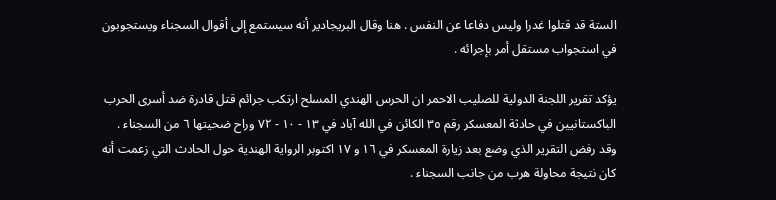الستة قد قتلوا غدرا وليس دفاعا عن النفس . هنا وقال البريجادير أنه سيستمع إلى أقوال السجناء ويستجوبون في استجواب مستقل أمر بإجرائه .

يؤكد تقرير اللجنة الدولية للصليب الاحمر ان الحرس الهندي المسلح ارتكب جرائم قتل قادرة ضد أسرى الحرب الباكستانيين في حادثة المعسكر رقم ٣٥ الكائن في الله آباد في ۱۳ - ۱۰ - ۷۲ وراح ضحيتها ٦ من السجناء . وقد رفض التقرير الذي وضع بعد زيارة المعسكر في ١٦ و ١٧ اكتوبر الرواية الهندية حول الحادث التي زعمت أنه كان نتيجة محاولة هرب من جانب السجناء .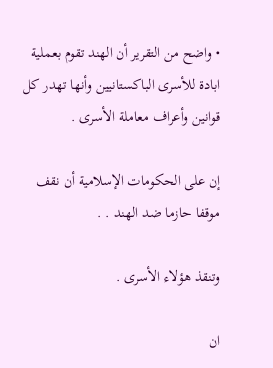• واضح من التقرير أن الهند تقوم بعملية ابادة للأسرى الباكستانيين وأنها تهدر كل قوانين وأعراف معاملة الأسرى .

إن على الحكومات الإسلامية أن نقف موقفا حازما ضد الهند . .

وتنقذ هؤلاء الأسرى .

ان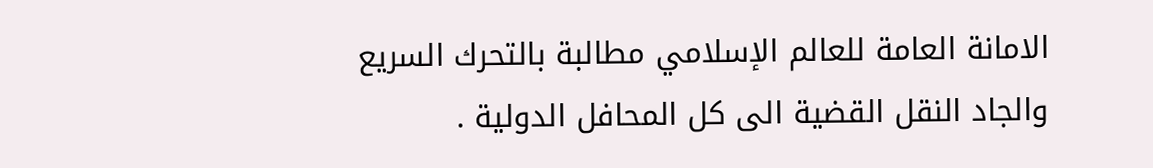الامانة العامة للعالم الإسلامي مطالبة بالتحرك السريع والجاد النقل القضية الى كل المحافل الدولية .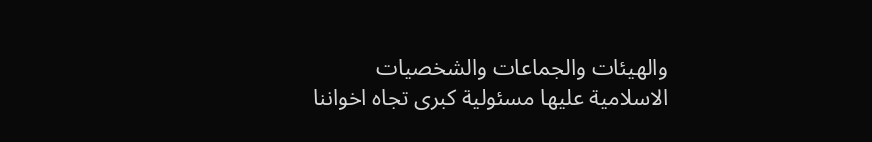والهيئات والجماعات والشخصيات الاسلامية عليها مسئولية كبرى تجاه اخواننا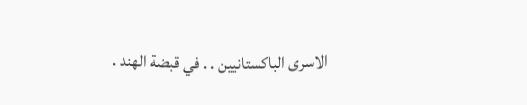الاسرى الباكستانيين . . في قبضة الهند .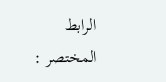الرابط المختصر :